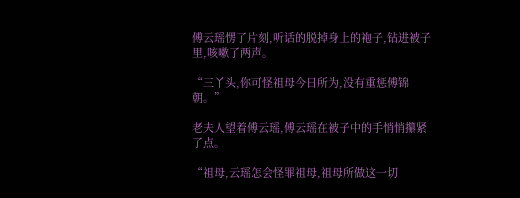傅云瑶愣了片刻,听话的脱掉身上的袍子,钻进被子里,咳嗽了两声。

“三丫头,你可怪祖母今日所为,没有重惩傅锦朝。”

老夫人望着傅云瑶,傅云瑶在被子中的手悄悄攥紧了点。

“祖母,云瑶怎会怪罪祖母,祖母所做这一切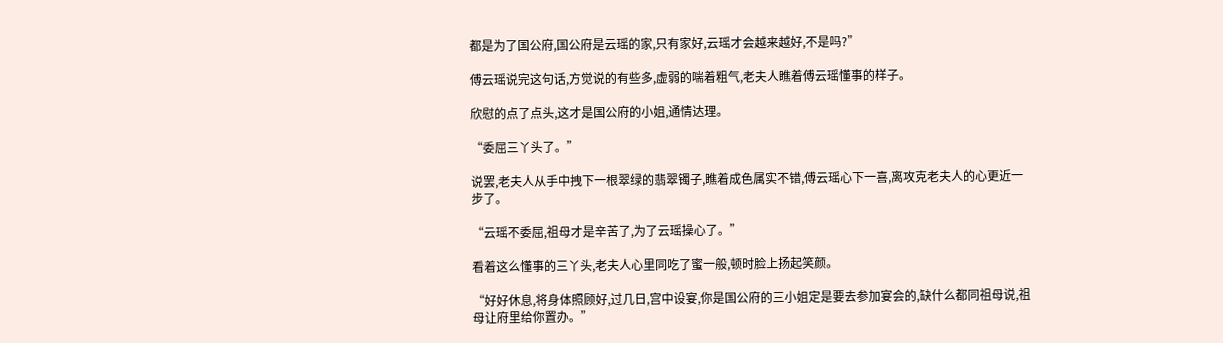都是为了国公府,国公府是云瑶的家,只有家好,云瑶才会越来越好,不是吗?”

傅云瑶说完这句话,方觉说的有些多,虚弱的喘着粗气,老夫人瞧着傅云瑶懂事的样子。

欣慰的点了点头,这才是国公府的小姐,通情达理。

“委屈三丫头了。”

说罢,老夫人从手中拽下一根翠绿的翡翠镯子,瞧着成色属实不错,傅云瑶心下一喜,离攻克老夫人的心更近一步了。

“云瑶不委屈,祖母才是辛苦了,为了云瑶操心了。”

看着这么懂事的三丫头,老夫人心里同吃了蜜一般,顿时脸上扬起笑颜。

“好好休息,将身体照顾好,过几日,宫中设宴,你是国公府的三小姐定是要去参加宴会的,缺什么都同祖母说,祖母让府里给你置办。”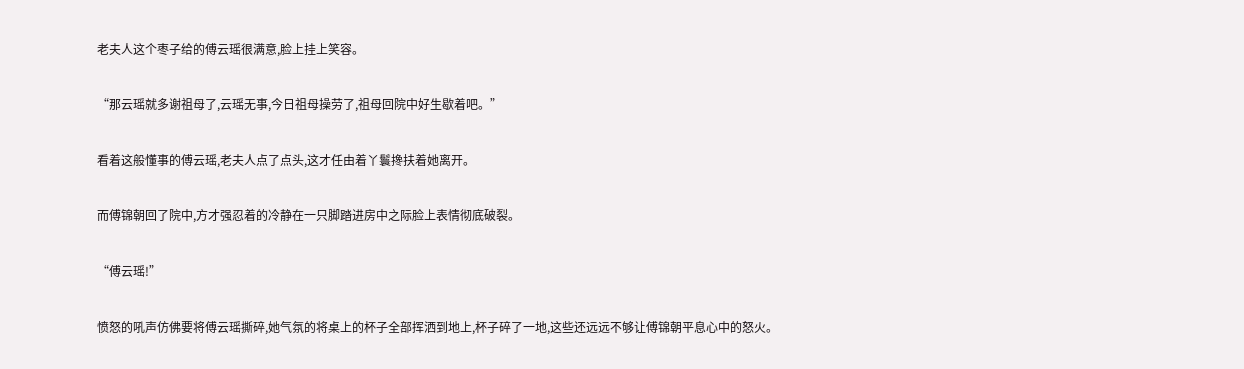老夫人这个枣子给的傅云瑶很满意,脸上挂上笑容。

“那云瑶就多谢祖母了,云瑶无事,今日祖母操劳了,祖母回院中好生歇着吧。”

看着这般懂事的傅云瑶,老夫人点了点头,这才任由着丫鬟搀扶着她离开。

而傅锦朝回了院中,方才强忍着的冷静在一只脚踏进房中之际脸上表情彻底破裂。

“傅云瑶!”

愤怒的吼声仿佛要将傅云瑶撕碎,她气氛的将桌上的杯子全部挥洒到地上,杯子碎了一地,这些还远远不够让傅锦朝平息心中的怒火。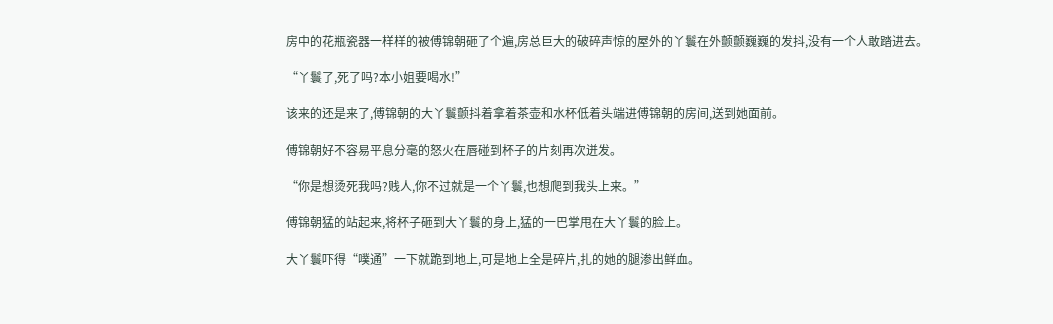房中的花瓶瓷器一样样的被傅锦朝砸了个遍,房总巨大的破碎声惊的屋外的丫鬟在外颤颤巍巍的发抖,没有一个人敢踏进去。

“丫鬟了,死了吗?本小姐要喝水!”

该来的还是来了,傅锦朝的大丫鬟颤抖着拿着茶壶和水杯低着头端进傅锦朝的房间,送到她面前。

傅锦朝好不容易平息分毫的怒火在唇碰到杯子的片刻再次迸发。

“你是想烫死我吗?贱人,你不过就是一个丫鬟,也想爬到我头上来。”

傅锦朝猛的站起来,将杯子砸到大丫鬟的身上,猛的一巴掌甩在大丫鬟的脸上。

大丫鬟吓得“噗通”一下就跪到地上,可是地上全是碎片,扎的她的腿渗出鲜血。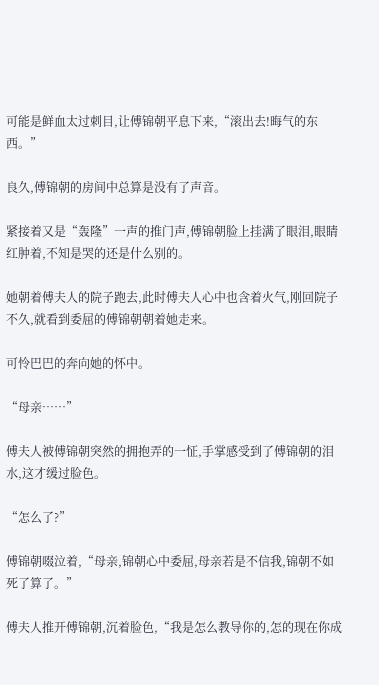可能是鲜血太过刺目,让傅锦朝平息下来,“滚出去!晦气的东西。”

良久,傅锦朝的房间中总算是没有了声音。

紧接着又是“轰隆”一声的推门声,傅锦朝脸上挂满了眼泪,眼睛红肿着,不知是哭的还是什么别的。

她朝着傅夫人的院子跑去,此时傅夫人心中也含着火气,刚回院子不久,就看到委屈的傅锦朝朝着她走来。

可怜巴巴的奔向她的怀中。

“母亲……”

傅夫人被傅锦朝突然的拥抱弄的一怔,手掌感受到了傅锦朝的泪水,这才缓过脸色。

“怎么了?”

傅锦朝啜泣着,“母亲,锦朝心中委屈,母亲若是不信我,锦朝不如死了算了。”

傅夫人推开傅锦朝,沉着脸色,“我是怎么教导你的,怎的现在你成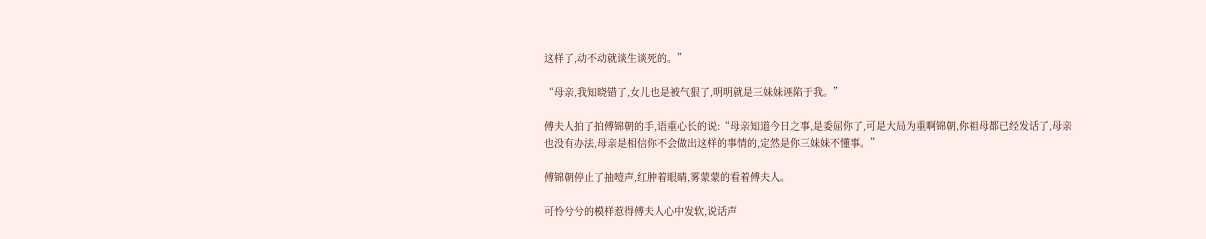这样了,动不动就谈生谈死的。”

“母亲,我知晓错了,女儿也是被气狠了,明明就是三妹妹诬陷于我。”

傅夫人拍了拍傅锦朝的手,语重心长的说:“母亲知道今日之事,是委屈你了,可是大局为重啊锦朝,你祖母都已经发话了,母亲也没有办法,母亲是相信你不会做出这样的事情的,定然是你三妹妹不懂事。”

傅锦朝停止了抽噎声,红肿着眼睛,雾蒙蒙的看着傅夫人。

可怜兮兮的模样惹得傅夫人心中发软,说话声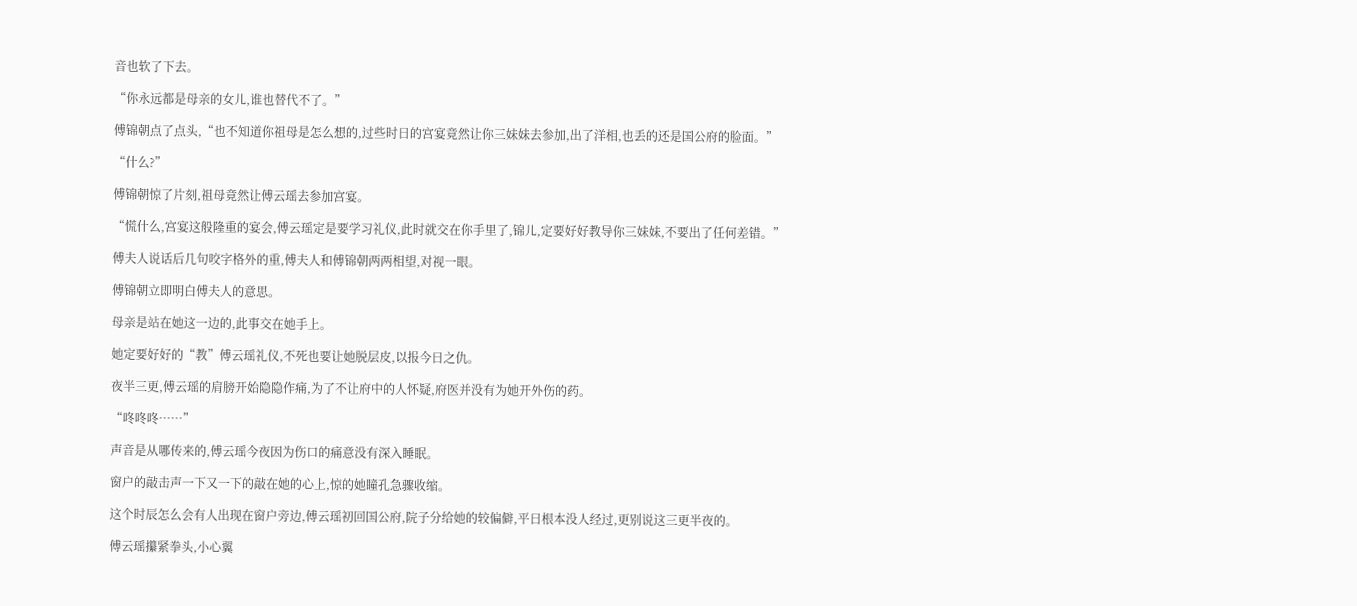音也软了下去。

“你永远都是母亲的女儿,谁也替代不了。”

傅锦朝点了点头,“也不知道你祖母是怎么想的,过些时日的宫宴竟然让你三妹妹去参加,出了洋相,也丢的还是国公府的脸面。”

“什么?”

傅锦朝惊了片刻,祖母竟然让傅云瑶去参加宫宴。

“慌什么,宫宴这般隆重的宴会,傅云瑶定是要学习礼仪,此时就交在你手里了,锦儿,定要好好教导你三妹妹,不要出了任何差错。”

傅夫人说话后几句咬字格外的重,傅夫人和傅锦朝两两相望,对视一眼。

傅锦朝立即明白傅夫人的意思。

母亲是站在她这一边的,此事交在她手上。

她定要好好的“教”傅云瑶礼仪,不死也要让她脱层皮,以报今日之仇。

夜半三更,傅云瑶的肩膀开始隐隐作痛,为了不让府中的人怀疑,府医并没有为她开外伤的药。

“咚咚咚……”

声音是从哪传来的,傅云瑶今夜因为伤口的痛意没有深入睡眠。

窗户的敲击声一下又一下的敲在她的心上,惊的她瞳孔急骤收缩。

这个时辰怎么会有人出现在窗户旁边,傅云瑶初回国公府,院子分给她的较偏僻,平日根本没人经过,更别说这三更半夜的。

傅云瑶攥紧拳头,小心翼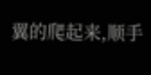翼的爬起来,顺手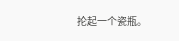抡起一个瓷瓶。